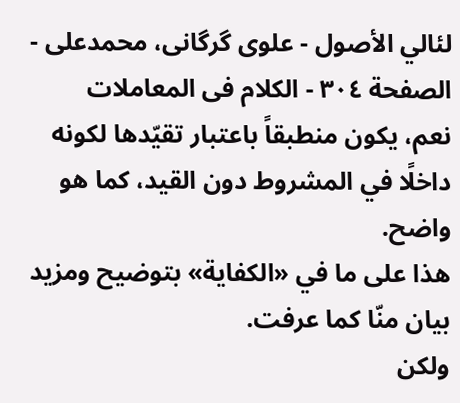لئالي الأصول - علوی گرگانی، محمدعلی - الصفحة ٣٠٤ - الکلام فی المعاملات
نعم، يكون منطبقاً باعتبار تقيّدها لكونه داخلًا في المشروط دون القيد، كما هو واضح.
هذا على ما في «الكفاية» بتوضيح ومزيد بيان منّا كما عرفت.
ولكن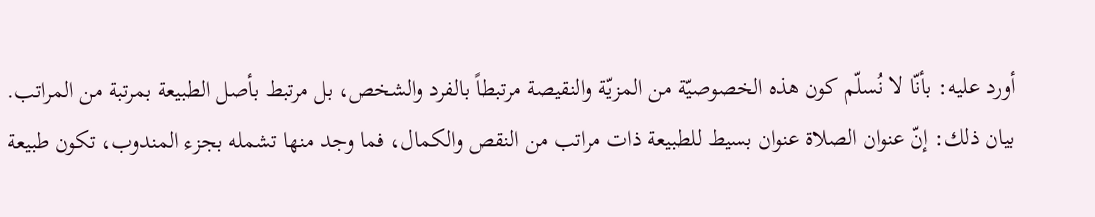أورد عليه: بأنّا لا نُسلّم كون هذه الخصوصيّة من المزيّة والنقيصة مرتبطاً بالفرد والشخص، بل مرتبط بأصل الطبيعة بمرتبة من المراتب.
بيان ذلك: إنّ عنوان الصلاة عنوان بسيط للطبيعة ذات مراتب من النقص والكمال، فما وجد منها تشمله بجزء المندوب، تكون طبيعة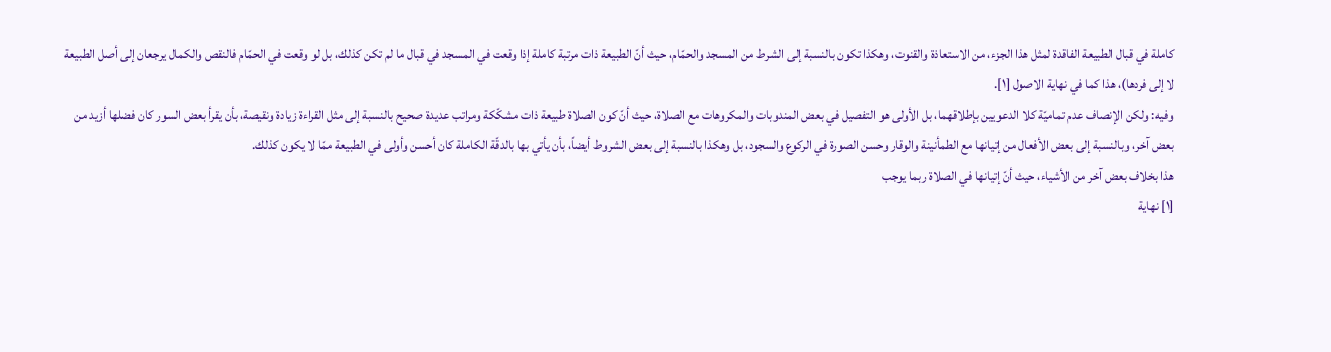كاملة في قبال الطبيعة الفاقدة لمثل هذا الجزء، من الاستعاذة والقنوت، وهكذا تكون بالنسبة إلى الشرط من المسجد والحمّام، حيث أنّ الطبيعة ذات مرتبة كاملة إذا وقعت في المسجد في قبال ما لم تكن كذلك، بل لو وقعت في الحمّام فالنقص والكمال يرجعان إلى أصل الطبيعة لا إلى فردها)، هذا كما في نهاية الاصول [١].
وفيه: ولكن الإنصاف عدم تماميّة كلا الدعويين بإطلاقهما، بل الأولى هو التفصيل في بعض المندوبات والمكروهات مع الصلاة، حيث أنّ كون الصلاة طبيعة ذات مشكّكة ومراتب عديدة صحيح بالنسبة إلى مثل القراءة زيادة ونقيصة، بأن يقرأ بعض السور كان فضلها أزيد من بعض آخر، وبالنسبة إلى بعض الأفعال من إتيانها مع الطمأنينة والوقار وحسن الصورة في الركوع والسجود، بل وهكذا بالنسبة إلى بعض الشروط أيضاً، بأن يأتي بها بالدقّة الكاملة كان أحسن وأولى في الطبيعة ممّا لا يكون كذلك.
هذا بخلاف بعض آخر من الأشياء، حيث أنّ إتيانها في الصلاة ربما يوجب
[١] نهاية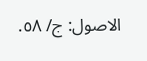الاصول: ج/ ٥٨.